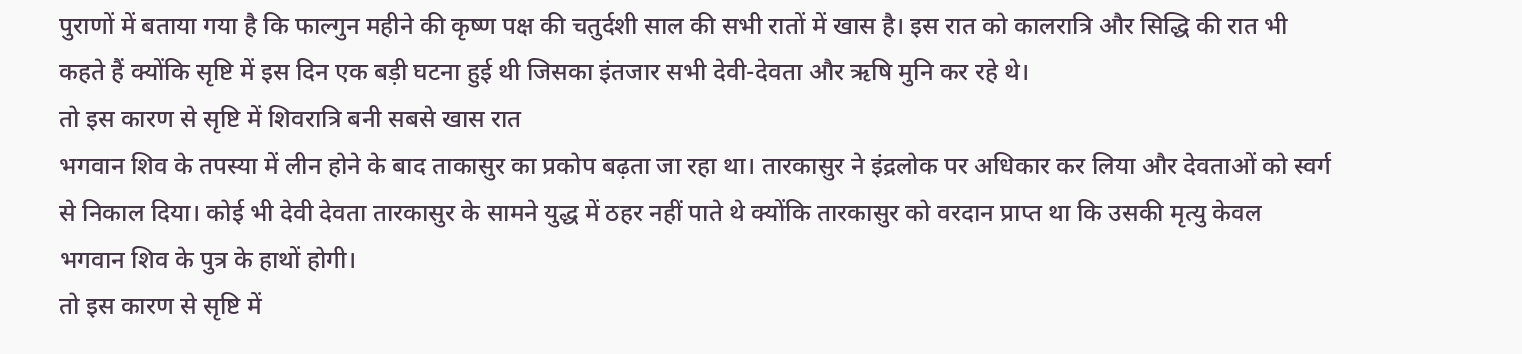पुराणों में बताया गया है कि फाल्गुन महीने की कृष्ण पक्ष की चतुर्दशी साल की सभी रातों में खास है। इस रात को कालरात्रि और सिद्धि की रात भी कहते हैं क्योंकि सृष्टि में इस दिन एक बड़ी घटना हुई थी जिसका इंतजार सभी देवी-देवता और ऋषि मुनि कर रहे थे।
तो इस कारण से सृष्टि में शिवरात्रि बनी सबसे खास रात
भगवान शिव के तपस्या में लीन होने के बाद ताकासुर का प्रकोप बढ़ता जा रहा था। तारकासुर ने इंद्रलोक पर अधिकार कर लिया और देवताओं को स्वर्ग से निकाल दिया। कोई भी देवी देवता तारकासुर के सामने युद्ध में ठहर नहीं पाते थे क्योंकि तारकासुर को वरदान प्राप्त था कि उसकी मृत्यु केवल भगवान शिव के पुत्र के हाथों होगी।
तो इस कारण से सृष्टि में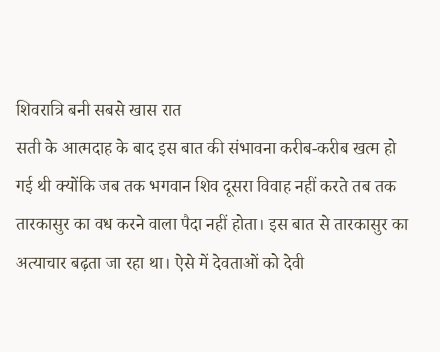शिवरात्रि बनी सबसे खास रात
सती के आत्मदाह के बाद इस बात की संभावना करीब-करीब खत्म हो गई थी क्योंकि जब तक भगवान शिव दूसरा विवाह नहीं करते तब तक तारकासुर का वध करने वाला पैदा नहीं होता। इस बात से तारकासुर का अत्याचार बढ़ता जा रहा था। ऐसे में देवताओं को देवी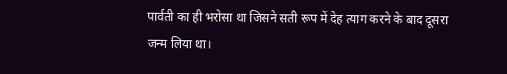पार्वती का ही भरोसा था जिसने सती रूप में देह त्याग करने के बाद दूसरा जन्म लिया था।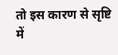तो इस कारण से सृष्टि में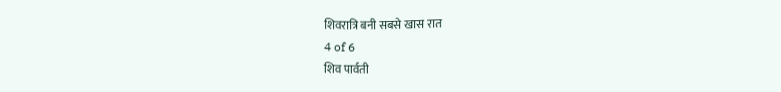शिवरात्रि बनी सबसे खास रात
4 of 6
शिव पार्वती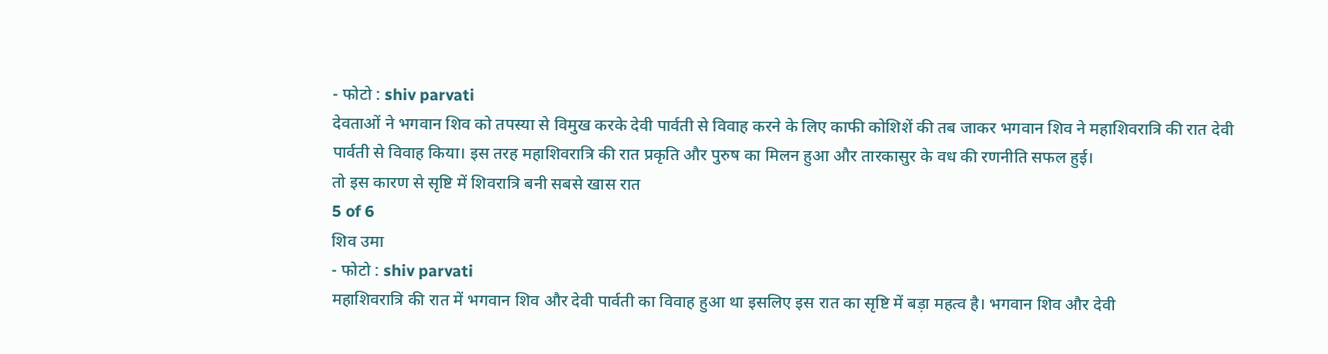- फोटो : shiv parvati
देवताओं ने भगवान शिव को तपस्या से विमुख करके देवी पार्वती से विवाह करने के लिए काफी कोशिशें की तब जाकर भगवान शिव ने महाशिवरात्रि की रात देवी पार्वती से विवाह किया। इस तरह महाशिवरात्रि की रात प्रकृति और पुरुष का मिलन हुआ और तारकासुर के वध की रणनीति सफल हुई।
तो इस कारण से सृष्टि में शिवरात्रि बनी सबसे खास रात
5 of 6
शिव उमा
- फोटो : shiv parvati
महाशिवरात्रि की रात में भगवान शिव और देवी पार्वती का विवाह हुआ था इसलिए इस रात का सृष्टि में बड़ा महत्व है। भगवान शिव और देवी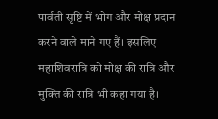पार्वती सृष्टि में भोग और मोक्ष प्रदान करने वाले माने गए हैं। इसलिए महाशिवरात्रि को मोक्ष की रात्रि और मुक्ति की रात्रि भी कहा गया है।